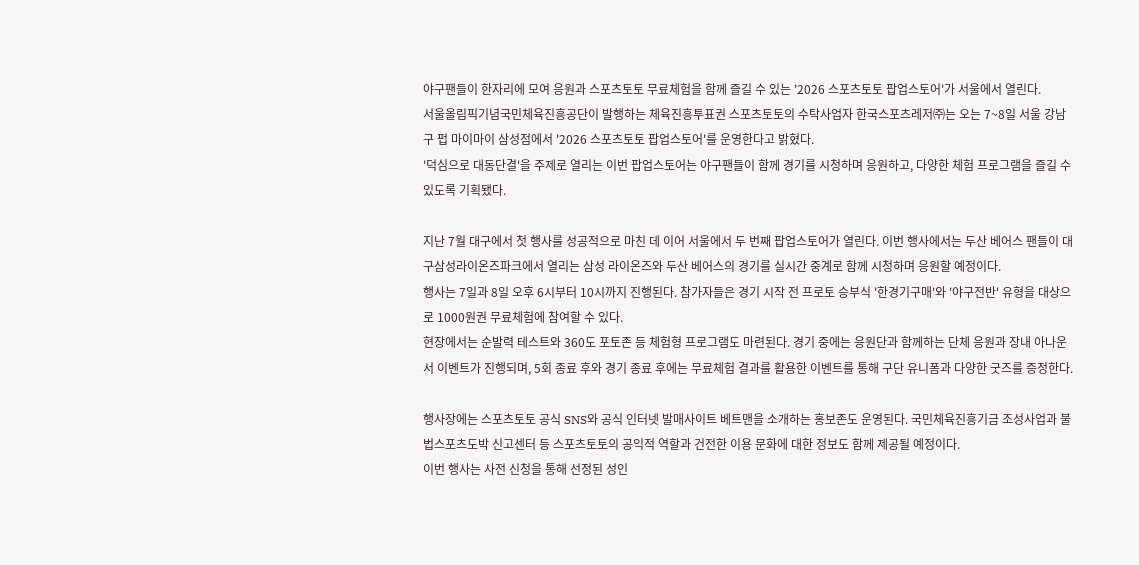야구팬들이 한자리에 모여 응원과 스포츠토토 무료체험을 함께 즐길 수 있는 '2026 스포츠토토 팝업스토어'가 서울에서 열린다.
서울올림픽기념국민체육진흥공단이 발행하는 체육진흥투표권 스포츠토토의 수탁사업자 한국스포츠레저㈜는 오는 7~8일 서울 강남구 펍 마이마이 삼성점에서 '2026 스포츠토토 팝업스토어'를 운영한다고 밝혔다.
'덕심으로 대동단결'을 주제로 열리는 이번 팝업스토어는 야구팬들이 함께 경기를 시청하며 응원하고, 다양한 체험 프로그램을 즐길 수 있도록 기획됐다.

지난 7월 대구에서 첫 행사를 성공적으로 마친 데 이어 서울에서 두 번째 팝업스토어가 열린다. 이번 행사에서는 두산 베어스 팬들이 대구삼성라이온즈파크에서 열리는 삼성 라이온즈와 두산 베어스의 경기를 실시간 중계로 함께 시청하며 응원할 예정이다.
행사는 7일과 8일 오후 6시부터 10시까지 진행된다. 참가자들은 경기 시작 전 프로토 승부식 '한경기구매'와 '야구전반' 유형을 대상으로 1000원권 무료체험에 참여할 수 있다.
현장에서는 순발력 테스트와 360도 포토존 등 체험형 프로그램도 마련된다. 경기 중에는 응원단과 함께하는 단체 응원과 장내 아나운서 이벤트가 진행되며, 5회 종료 후와 경기 종료 후에는 무료체험 결과를 활용한 이벤트를 통해 구단 유니폼과 다양한 굿즈를 증정한다.

행사장에는 스포츠토토 공식 SNS와 공식 인터넷 발매사이트 베트맨을 소개하는 홍보존도 운영된다. 국민체육진흥기금 조성사업과 불법스포츠도박 신고센터 등 스포츠토토의 공익적 역할과 건전한 이용 문화에 대한 정보도 함께 제공될 예정이다.
이번 행사는 사전 신청을 통해 선정된 성인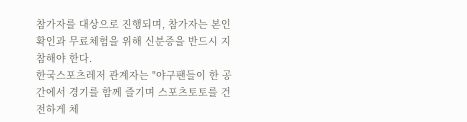참가자를 대상으로 진행되며, 참가자는 본인 확인과 무료체험을 위해 신분증을 반드시 지참해야 한다.
한국스포츠레저 관계자는 "야구팬들이 한 공간에서 경기를 함께 즐기며 스포츠토토를 건전하게 체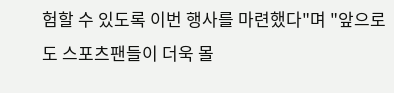험할 수 있도록 이번 행사를 마련했다"며 "앞으로도 스포츠팬들이 더욱 몰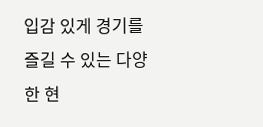입감 있게 경기를 즐길 수 있는 다양한 현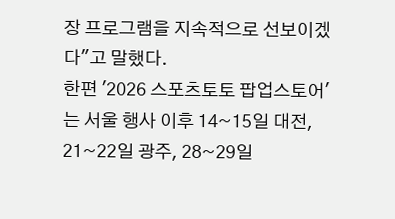장 프로그램을 지속적으로 선보이겠다"고 말했다.
한편 '2026 스포츠토토 팝업스토어'는 서울 행사 이후 14~15일 대전, 21~22일 광주, 28~29일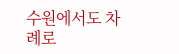수원에서도 차례로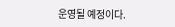운영될 예정이다.